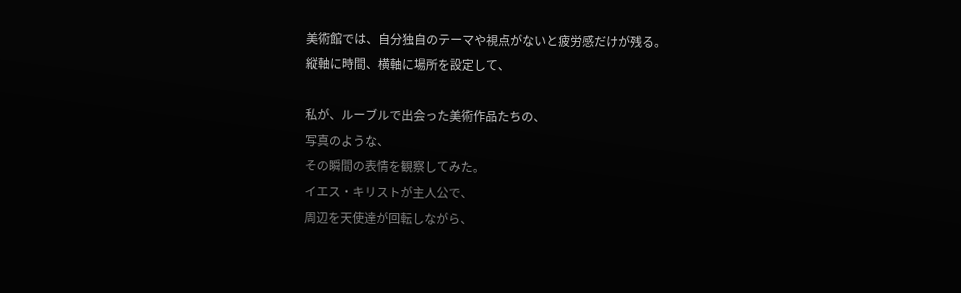美術館では、自分独自のテーマや視点がないと疲労感だけが残る。
縦軸に時間、横軸に場所を設定して、

私が、ルーブルで出会った美術作品たちの、
写真のような、
その瞬間の表情を観察してみた。
イエス・キリストが主人公で、
周辺を天使達が回転しながら、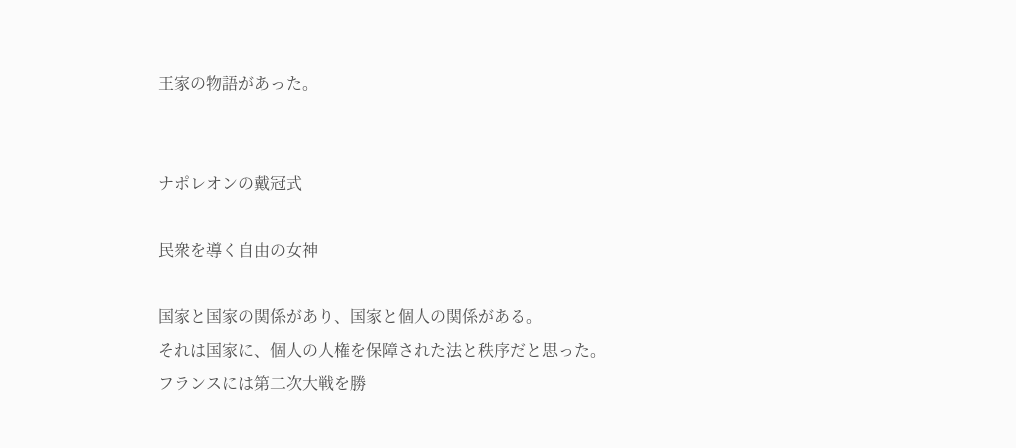王家の物語があった。


ナポレオンの戴冠式

民衆を導く自由の女神

国家と国家の関係があり、国家と個人の関係がある。
それは国家に、個人の人権を保障された法と秩序だと思った。
フランスには第二次大戦を勝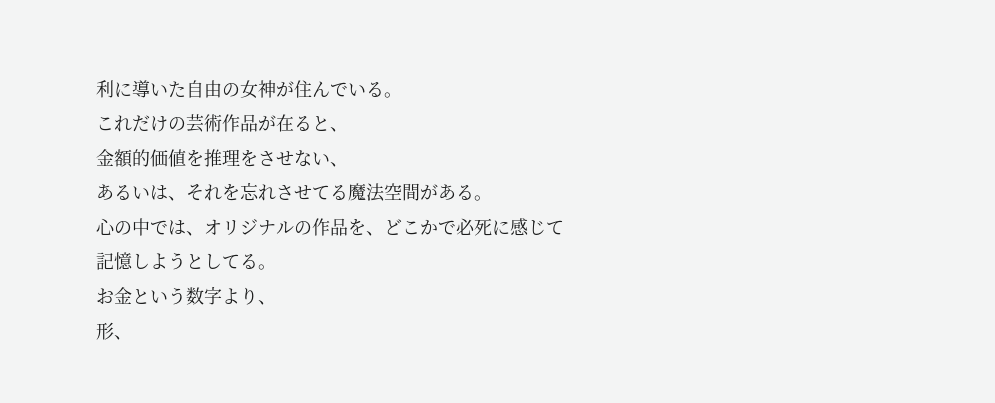利に導いた自由の女神が住んでいる。
これだけの芸術作品が在ると、
金額的価値を推理をさせない、
あるいは、それを忘れさせてる魔法空間がある。
心の中では、オリジナルの作品を、どこかで必死に感じて記憶しようとしてる。
お金という数字より、
形、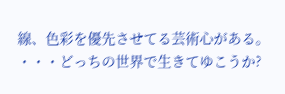線、色彩を優先させてる芸術心がある。
・・・どっちの世界で生きてゆこうか?